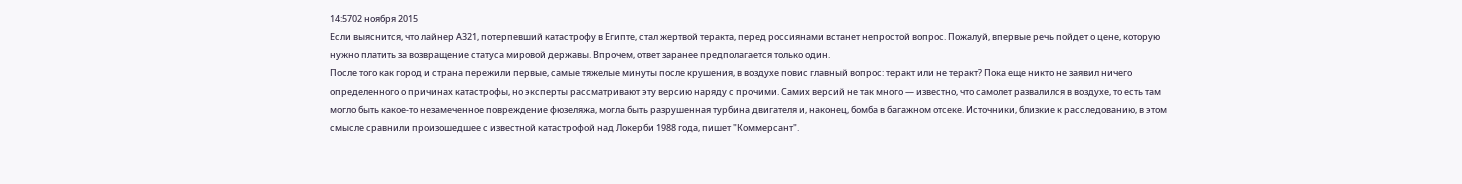14:5702 ноября 2015
Если выяснится, что лайнер А321, потерпевший катастрофу в Египте, стал жертвой теракта, перед россиянами встанет непростой вопрос. Пожалуй, впервые речь пойдет о цене, которую нужно платить за возвращение статуса мировой державы. Впрочем, ответ заранее предполагается только один.
После того как город и страна пережили первые, самые тяжелые минуты после крушения, в воздухе повис главный вопрос: теракт или не теракт? Пока еще никто не заявил ничего определенного о причинах катастрофы, но эксперты рассматривают эту версию наряду с прочими. Самих версий не так много — известно, что самолет развалился в воздухе, то есть там могло быть какое-то незамеченное повреждение фюзеляжа, могла быть разрушенная турбина двигателя и, наконец, бомба в багажном отсеке. Источники, близкие к расследованию, в этом смысле сравнили произошедшее с известной катастрофой над Локерби 1988 года, пишет "Коммерсант".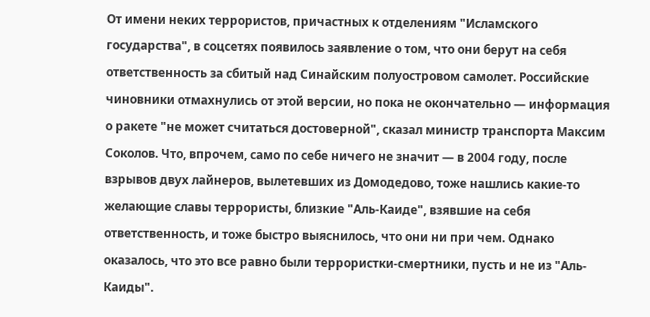От имени неких террористов, причастных к отделениям "Исламского государства", в соцсетях появилось заявление о том, что они берут на себя ответственность за сбитый над Синайским полуостровом самолет. Российские чиновники отмахнулись от этой версии, но пока не окончательно — информация о ракете "не может считаться достоверной", сказал министр транспорта Максим Соколов. Что, впрочем, само по себе ничего не значит — в 2004 году, после взрывов двух лайнеров, вылетевших из Домодедово, тоже нашлись какие-то желающие славы террористы, близкие "Аль-Каиде", взявшие на себя ответственность, и тоже быстро выяснилось, что они ни при чем. Однако оказалось, что это все равно были террористки-смертники, пусть и не из "Аль-Каиды".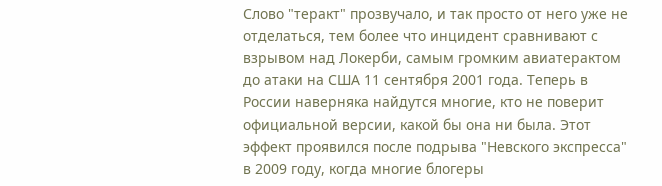Слово "теракт" прозвучало, и так просто от него уже не отделаться, тем более что инцидент сравнивают с взрывом над Локерби, самым громким авиатерактом до атаки на США 11 сентября 2001 года. Теперь в России наверняка найдутся многие, кто не поверит официальной версии, какой бы она ни была. Этот эффект проявился после подрыва "Невского экспресса" в 2009 году, когда многие блогеры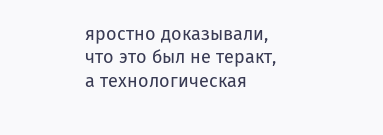яростно доказывали, что это был не теракт, а технологическая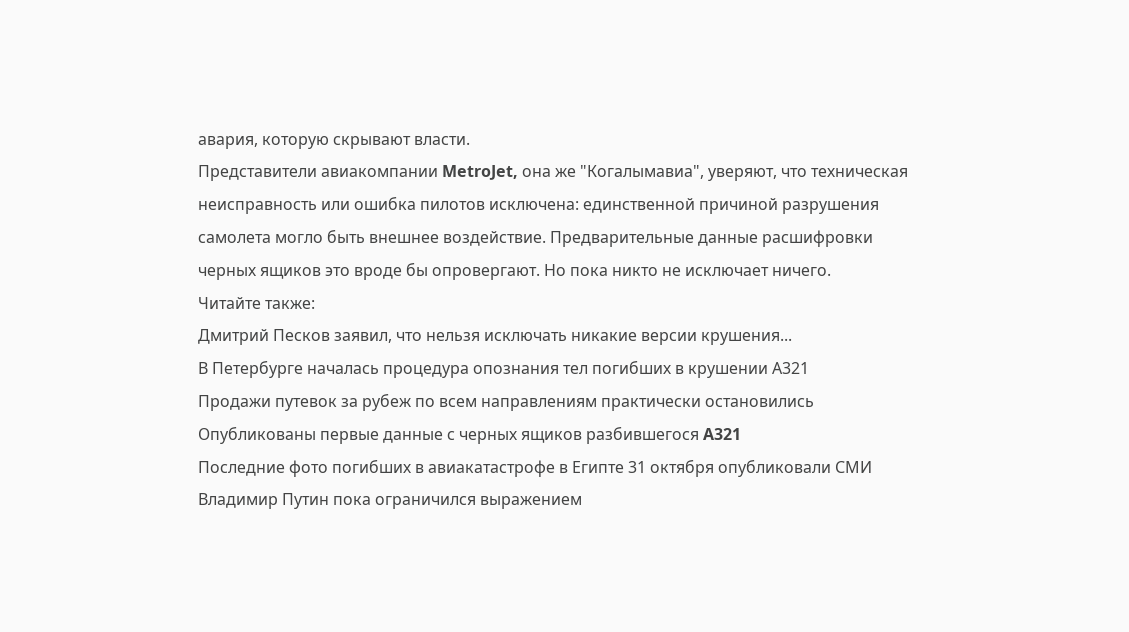авария, которую скрывают власти.
Представители авиакомпании MetroJet, она же "Когалымавиа", уверяют, что техническая неисправность или ошибка пилотов исключена: единственной причиной разрушения самолета могло быть внешнее воздействие. Предварительные данные расшифровки черных ящиков это вроде бы опровергают. Но пока никто не исключает ничего.
Читайте также:
Дмитрий Песков заявил, что нельзя исключать никакие версии крушения...
В Петербурге началась процедура опознания тел погибших в крушении А321
Продажи путевок за рубеж по всем направлениям практически остановились
Опубликованы первые данные с черных ящиков разбившегося A321
Последние фото погибших в авиакатастрофе в Египте 31 октября опубликовали СМИ
Владимир Путин пока ограничился выражением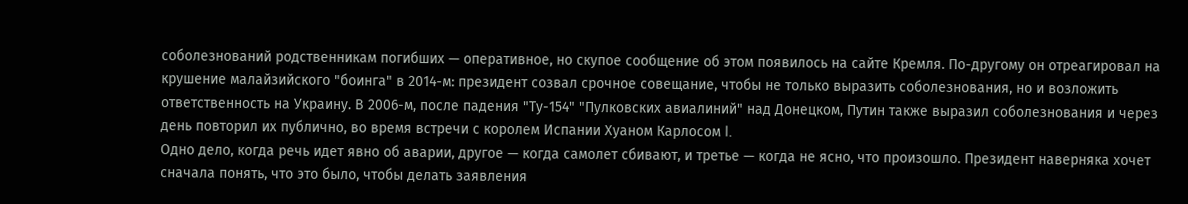соболезнований родственникам погибших — оперативное, но скупое сообщение об этом появилось на сайте Кремля. По-другому он отреагировал на крушение малайзийского "боинга" в 2014-м: президент созвал срочное совещание, чтобы не только выразить соболезнования, но и возложить ответственность на Украину. В 2006-м, после падения "Ту-154" "Пулковских авиалиний" над Донецком, Путин также выразил соболезнования и через день повторил их публично, во время встречи с королем Испании Хуаном Карлосом I.
Одно дело, когда речь идет явно об аварии, другое — когда самолет сбивают, и третье — когда не ясно, что произошло. Президент наверняка хочет сначала понять, что это было, чтобы делать заявления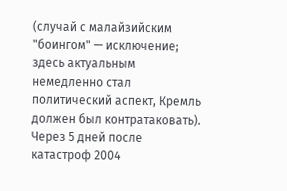(случай с малайзийским "боингом" — исключение; здесь актуальным немедленно стал политический аспект, Кремль должен был контратаковать). Через 5 дней после катастроф 2004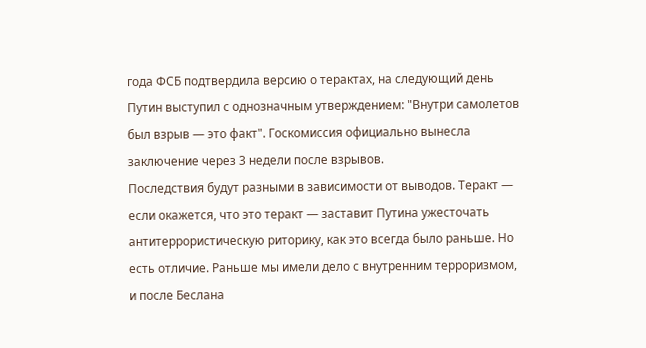года ФСБ подтвердила версию о терактах, на следующий день Путин выступил с однозначным утверждением: "Внутри самолетов был взрыв — это факт". Госкомиссия официально вынесла заключение через 3 недели после взрывов.
Последствия будут разными в зависимости от выводов. Теракт — если окажется, что это теракт — заставит Путина ужесточать антитеррористическую риторику, как это всегда было раньше. Но есть отличие. Раньше мы имели дело с внутренним терроризмом, и после Беслана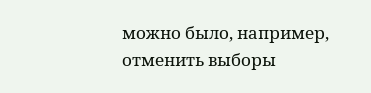можно было, например, отменить выборы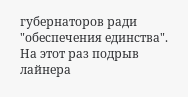губернаторов ради "обеспечения единства". На этот раз подрыв лайнера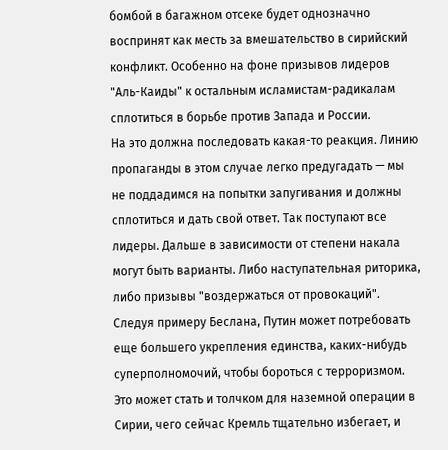бомбой в багажном отсеке будет однозначно воспринят как месть за вмешательство в сирийский конфликт. Особенно на фоне призывов лидеров "Аль-Каиды" к остальным исламистам-радикалам сплотиться в борьбе против Запада и России.
На это должна последовать какая-то реакция. Линию пропаганды в этом случае легко предугадать — мы не поддадимся на попытки запугивания и должны сплотиться и дать свой ответ. Так поступают все лидеры. Дальше в зависимости от степени накала могут быть варианты. Либо наступательная риторика, либо призывы "воздержаться от провокаций". Следуя примеру Беслана, Путин может потребовать еще большего укрепления единства, каких-нибудь суперполномочий, чтобы бороться с терроризмом. Это может стать и толчком для наземной операции в Сирии, чего сейчас Кремль тщательно избегает, и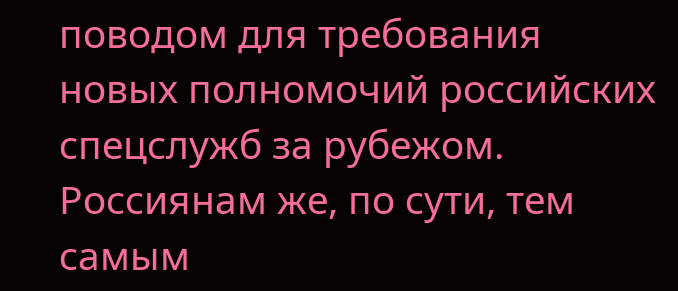поводом для требования новых полномочий российских спецслужб за рубежом. Россиянам же, по сути, тем самым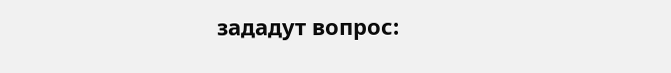зададут вопрос: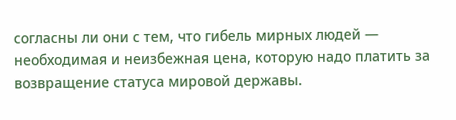согласны ли они с тем, что гибель мирных людей — необходимая и неизбежная цена, которую надо платить за возвращение статуса мировой державы.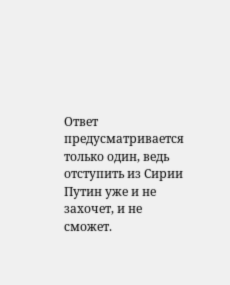Ответ предусматривается только один, ведь отступить из Сирии Путин уже и не захочет, и не сможет.